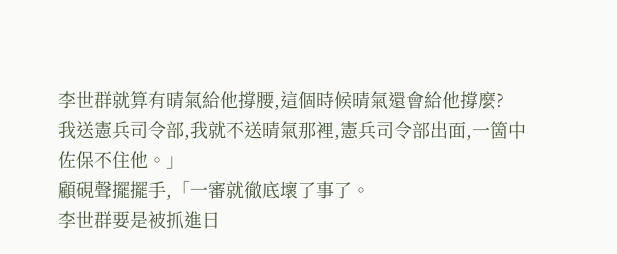李世群就算有晴氣給他撐腰,這個時候晴氣還會給他撐麼?
我送憲兵司令部,我就不送晴氣那裡,憲兵司令部出面,一箇中佐保不住他。」
顧硯聲擺擺手,「一審就徹底壞了事了。
李世群要是被抓進日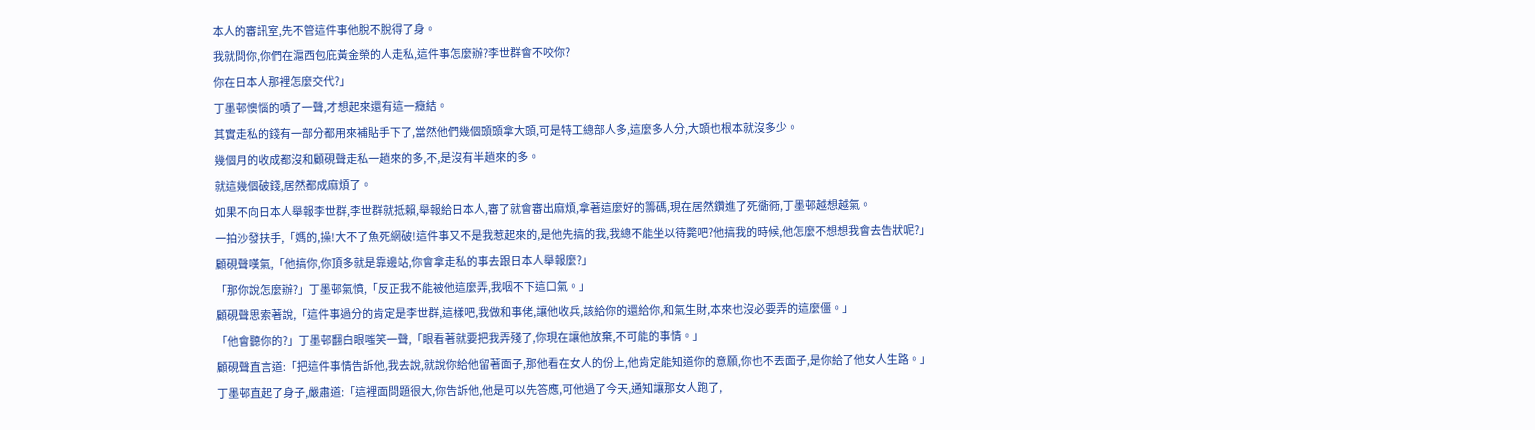本人的審訊室,先不管這件事他脫不脫得了身。
我就問你,你們在滬西包庇黃金榮的人走私,這件事怎麼辦?李世群會不咬你?
你在日本人那裡怎麼交代?」
丁墨邨懊惱的嘖了一聲,才想起來還有這一癥結。
其實走私的錢有一部分都用來補貼手下了,當然他們幾個頭頭拿大頭,可是特工總部人多,這麼多人分,大頭也根本就沒多少。
幾個月的收成都沒和顧硯聲走私一趟來的多,不,是沒有半趟來的多。
就這幾個破錢,居然都成麻煩了。
如果不向日本人舉報李世群,李世群就抵賴,舉報給日本人,審了就會審出麻煩,拿著這麼好的籌碼,現在居然鑽進了死衚衕,丁墨邨越想越氣。
一拍沙發扶手,「媽的,操!大不了魚死網破!這件事又不是我惹起來的,是他先搞的我,我總不能坐以待斃吧?他搞我的時候,他怎麼不想想我會去告狀呢?」
顧硯聲嘆氣,「他搞你,你頂多就是靠邊站,你會拿走私的事去跟日本人舉報麼?」
「那你說怎麼辦?」丁墨邨氣憤,「反正我不能被他這麼弄,我咽不下這口氣。」
顧硯聲思索著說,「這件事過分的肯定是李世群,這樣吧,我做和事佬,讓他收兵,該給你的還給你,和氣生財,本來也沒必要弄的這麼僵。」
「他會聽你的?」丁墨邨翻白眼嗤笑一聲,「眼看著就要把我弄殘了,你現在讓他放棄,不可能的事情。」
顧硯聲直言道:「把這件事情告訴他,我去說,就說你給他留著面子,那他看在女人的份上,他肯定能知道你的意願,你也不丟面子,是你給了他女人生路。」
丁墨邨直起了身子,嚴肅道:「這裡面問題很大,你告訴他,他是可以先答應,可他過了今天,通知讓那女人跑了,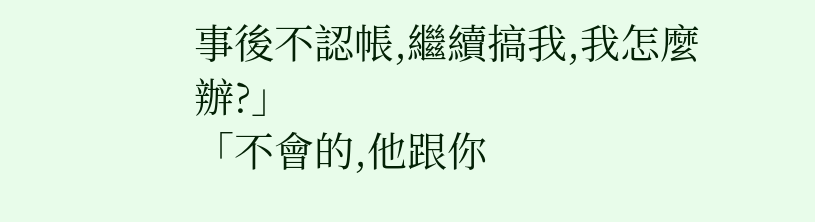事後不認帳,繼續搞我,我怎麼辦?」
「不會的,他跟你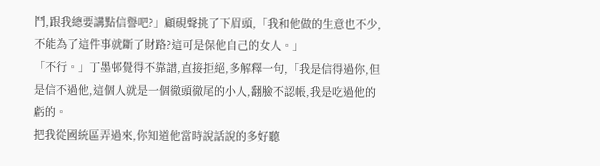鬥,跟我總要講點信譽吧?」顧硯聲挑了下眉頭,「我和他做的生意也不少,不能為了這件事就斷了財路?這可是保他自己的女人。」
「不行。」丁墨邨覺得不靠譜,直接拒絕,多解釋一句,「我是信得過你,但是信不過他,這個人就是一個徹頭徹尾的小人,翻臉不認帳,我是吃過他的虧的。
把我從國統區弄過來,你知道他當時說話說的多好聽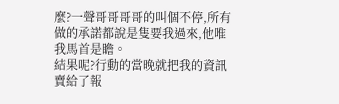麼?一聲哥哥哥哥的叫個不停,所有做的承諾都說是隻要我過來,他唯我馬首是瞻。
結果呢?行動的當晚就把我的資訊賣給了報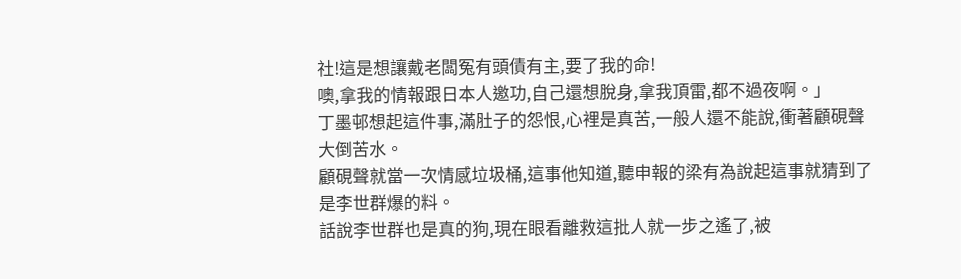社!這是想讓戴老闆冤有頭債有主,要了我的命!
噢,拿我的情報跟日本人邀功,自己還想脫身,拿我頂雷,都不過夜啊。」
丁墨邨想起這件事,滿肚子的怨恨,心裡是真苦,一般人還不能說,衝著顧硯聲大倒苦水。
顧硯聲就當一次情感垃圾桶,這事他知道,聽申報的梁有為說起這事就猜到了是李世群爆的料。
話說李世群也是真的狗,現在眼看離救這批人就一步之遙了,被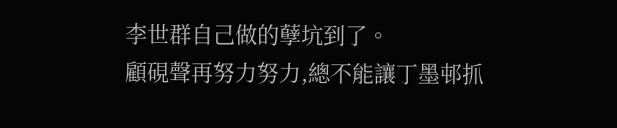李世群自己做的孽坑到了。
顧硯聲再努力努力,總不能讓丁墨邨抓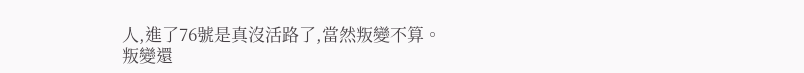人,進了76號是真沒活路了,當然叛變不算。
叛變還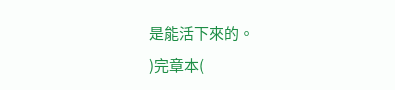是能活下來的。
)完章本(